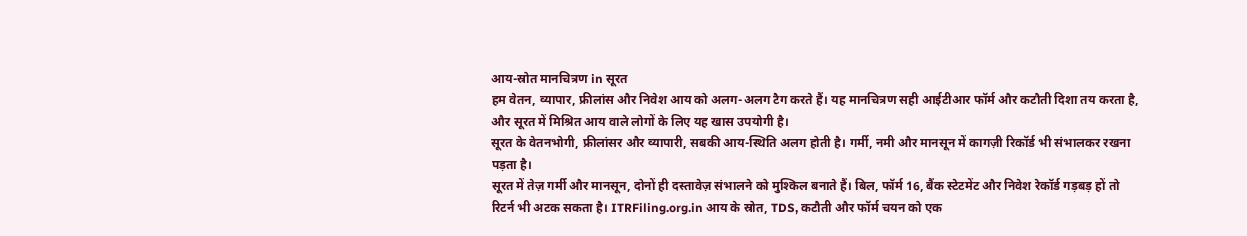आय-स्रोत मानचित्रण in सूरत
हम वेतन, व्यापार, फ्रीलांस और निवेश आय को अलग-अलग टैग करते हैं। यह मानचित्रण सही आईटीआर फॉर्म और कटौती दिशा तय करता है, और सूरत में मिश्रित आय वाले लोगों के लिए यह खास उपयोगी है।
सूरत के वेतनभोगी, फ्रीलांसर और व्यापारी, सबकी आय-स्थिति अलग होती है। गर्मी, नमी और मानसून में कागज़ी रिकॉर्ड भी संभालकर रखना पड़ता है।
सूरत में तेज़ गर्मी और मानसून, दोनों ही दस्तावेज़ संभालने को मुश्किल बनाते हैं। बिल, फॉर्म 16, बैंक स्टेटमेंट और निवेश रेकॉर्ड गड़बड़ हों तो रिटर्न भी अटक सकता है। ITRFiling.org.in आय के स्रोत, TDS, कटौती और फॉर्म चयन को एक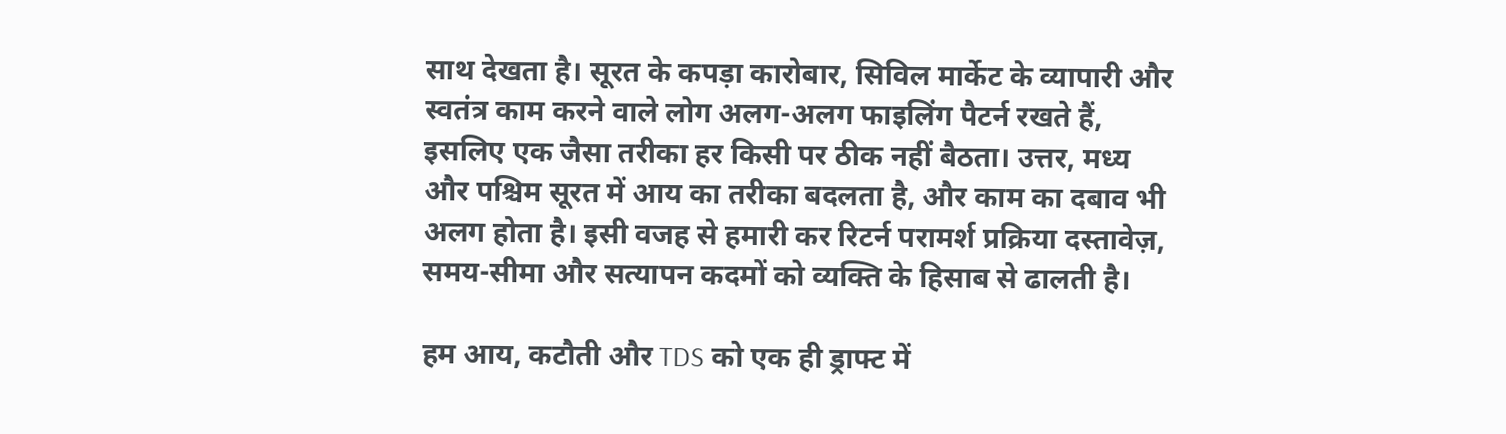साथ देखता है। सूरत के कपड़ा कारोबार, सिविल मार्केट के व्यापारी और स्वतंत्र काम करने वाले लोग अलग-अलग फाइलिंग पैटर्न रखते हैं, इसलिए एक जैसा तरीका हर किसी पर ठीक नहीं बैठता। उत्तर, मध्य और पश्चिम सूरत में आय का तरीका बदलता है, और काम का दबाव भी अलग होता है। इसी वजह से हमारी कर रिटर्न परामर्श प्रक्रिया दस्तावेज़, समय-सीमा और सत्यापन कदमों को व्यक्ति के हिसाब से ढालती है।

हम आय, कटौती और TDS को एक ही ड्राफ्ट में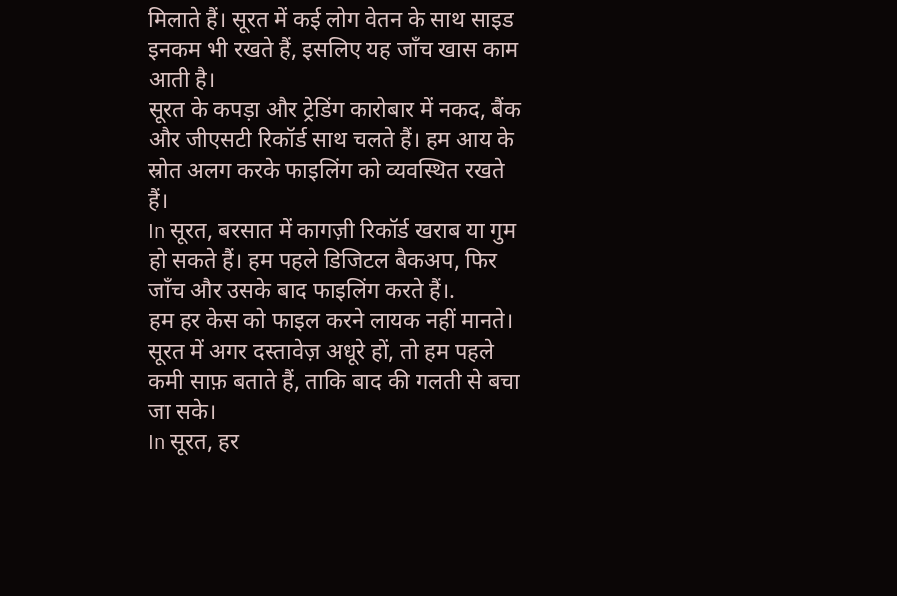मिलाते हैं। सूरत में कई लोग वेतन के साथ साइड इनकम भी रखते हैं, इसलिए यह जाँच खास काम आती है।
सूरत के कपड़ा और ट्रेडिंग कारोबार में नकद, बैंक और जीएसटी रिकॉर्ड साथ चलते हैं। हम आय के स्रोत अलग करके फाइलिंग को व्यवस्थित रखते हैं।
In सूरत, बरसात में कागज़ी रिकॉर्ड खराब या गुम हो सकते हैं। हम पहले डिजिटल बैकअप, फिर जाँच और उसके बाद फाइलिंग करते हैं।.
हम हर केस को फाइल करने लायक नहीं मानते। सूरत में अगर दस्तावेज़ अधूरे हों, तो हम पहले कमी साफ़ बताते हैं, ताकि बाद की गलती से बचा जा सके।
In सूरत, हर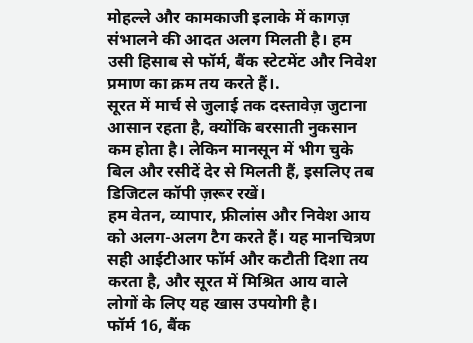मोहल्ले और कामकाजी इलाके में कागज़ संभालने की आदत अलग मिलती है। हम उसी हिसाब से फॉर्म, बैंक स्टेटमेंट और निवेश प्रमाण का क्रम तय करते हैं।.
सूरत में मार्च से जुलाई तक दस्तावेज़ जुटाना आसान रहता है, क्योंकि बरसाती नुकसान कम होता है। लेकिन मानसून में भीग चुके बिल और रसीदें देर से मिलती हैं, इसलिए तब डिजिटल कॉपी ज़रूर रखें।
हम वेतन, व्यापार, फ्रीलांस और निवेश आय को अलग-अलग टैग करते हैं। यह मानचित्रण सही आईटीआर फॉर्म और कटौती दिशा तय करता है, और सूरत में मिश्रित आय वाले लोगों के लिए यह खास उपयोगी है।
फॉर्म 16, बैंक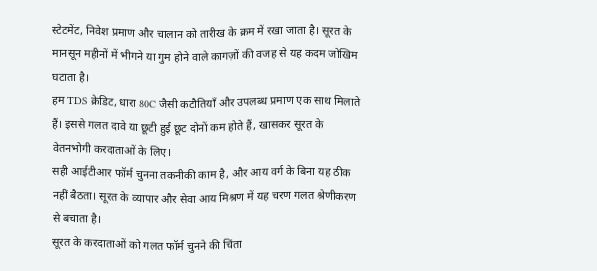स्टेटमेंट, निवेश प्रमाण और चालान को तारीख के क्रम में रखा जाता है। सूरत के मानसून महीनों में भीगने या गुम होने वाले कागज़ों की वजह से यह कदम जोखिम घटाता है।
हम TDS क्रेडिट, धारा 80C जैसी कटौतियाँ और उपलब्ध प्रमाण एक साथ मिलाते हैं। इससे गलत दावे या छूटी हुई छूट दोनों कम होते हैं, खासकर सूरत के वेतनभोगी करदाताओं के लिए।
सही आईटीआर फॉर्म चुनना तकनीकी काम है, और आय वर्ग के बिना यह ठीक नहीं बैठता। सूरत के व्यापार और सेवा आय मिश्रण में यह चरण गलत श्रेणीकरण से बचाता है।
सूरत के करदाताओं को गलत फॉर्म चुनने की चिंता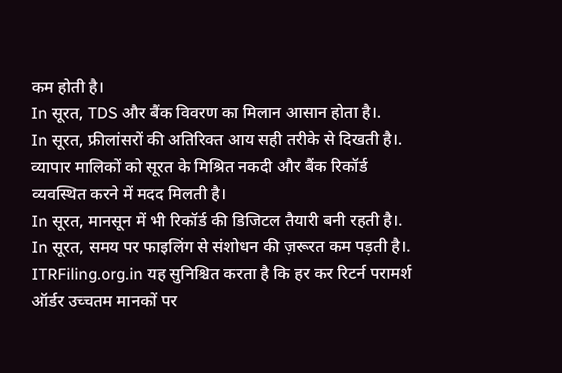कम होती है।
In सूरत, TDS और बैंक विवरण का मिलान आसान होता है।.
In सूरत, फ्रीलांसरों की अतिरिक्त आय सही तरीके से दिखती है।.
व्यापार मालिकों को सूरत के मिश्रित नकदी और बैंक रिकॉर्ड व्यवस्थित करने में मदद मिलती है।
In सूरत, मानसून में भी रिकॉर्ड की डिजिटल तैयारी बनी रहती है।.
In सूरत, समय पर फाइलिंग से संशोधन की ज़रूरत कम पड़ती है।.
ITRFiling.org.in यह सुनिश्चित करता है कि हर कर रिटर्न परामर्श ऑर्डर उच्चतम मानकों पर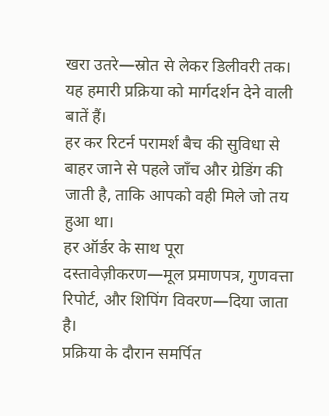खरा उतरे—स्रोत से लेकर डिलीवरी तक। यह हमारी प्रक्रिया को मार्गदर्शन देने वाली बातें हैं।
हर कर रिटर्न परामर्श बैच की सुविधा से बाहर जाने से पहले जाँच और ग्रेडिंग की जाती है, ताकि आपको वही मिले जो तय हुआ था।
हर ऑर्डर के साथ पूरा दस्तावेज़ीकरण—मूल प्रमाणपत्र, गुणवत्ता रिपोर्ट, और शिपिंग विवरण—दिया जाता है।
प्रक्रिया के दौरान समर्पित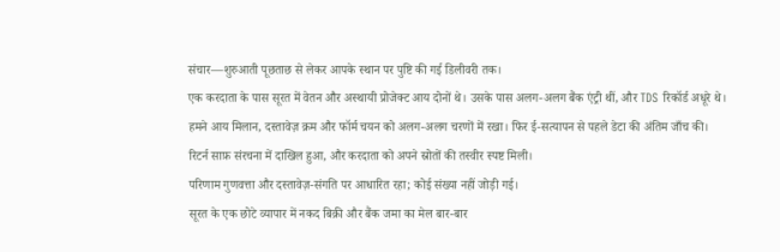संचार—शुरुआती पूछताछ से लेकर आपके स्थान पर पुष्टि की गई डिलीवरी तक।
एक करदाता के पास सूरत में वेतन और अस्थायी प्रोजेक्ट आय दोनों थे। उसके पास अलग-अलग बैंक एंट्री थीं, और TDS रिकॉर्ड अधूरे थे।
हमने आय मिलान, दस्तावेज़ क्रम और फॉर्म चयन को अलग-अलग चरणों में रखा। फिर ई-सत्यापन से पहले डेटा की अंतिम जाँच की।
रिटर्न साफ़ संरचना में दाखिल हुआ, और करदाता को अपने स्रोतों की तस्वीर स्पष्ट मिली।
परिणाम गुणवत्ता और दस्तावेज़-संगति पर आधारित रहा; कोई संख्या नहीं जोड़ी गई।
सूरत के एक छोटे व्यापार में नकद बिक्री और बैंक जमा का मेल बार-बार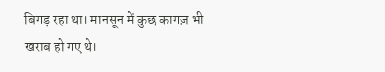बिगड़ रहा था। मानसून में कुछ कागज़ भी खराब हो गए थे।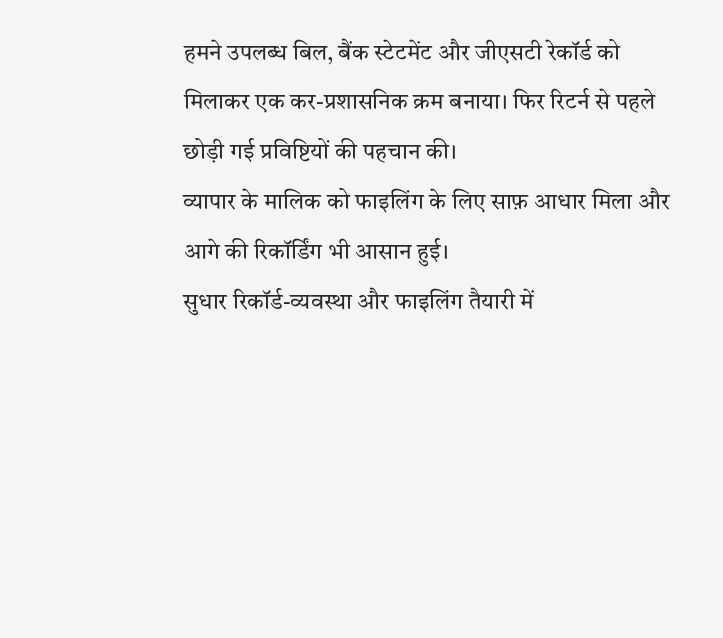हमने उपलब्ध बिल, बैंक स्टेटमेंट और जीएसटी रेकॉर्ड को मिलाकर एक कर-प्रशासनिक क्रम बनाया। फिर रिटर्न से पहले छोड़ी गई प्रविष्टियों की पहचान की।
व्यापार के मालिक को फाइलिंग के लिए साफ़ आधार मिला और आगे की रिकॉर्डिंग भी आसान हुई।
सुधार रिकॉर्ड-व्यवस्था और फाइलिंग तैयारी में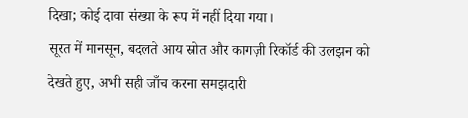दिखा; कोई दावा संख्या के रूप में नहीं दिया गया।
सूरत में मानसून, बदलते आय स्रोत और कागज़ी रिकॉर्ड की उलझन को देखते हुए, अभी सही जाँच करना समझदारी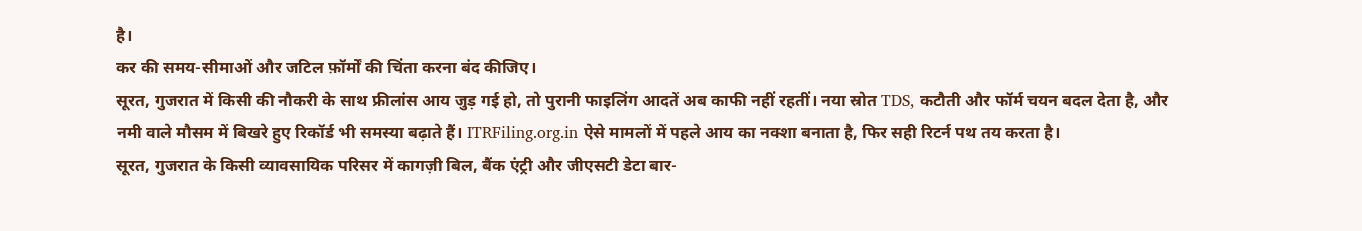है।
कर की समय-सीमाओं और जटिल फ़ॉर्मों की चिंता करना बंद कीजिए।
सूरत, गुजरात में किसी की नौकरी के साथ फ्रीलांस आय जुड़ गई हो, तो पुरानी फाइलिंग आदतें अब काफी नहीं रहतीं। नया स्रोत TDS, कटौती और फॉर्म चयन बदल देता है, और नमी वाले मौसम में बिखरे हुए रिकॉर्ड भी समस्या बढ़ाते हैं। ITRFiling.org.in ऐसे मामलों में पहले आय का नक्शा बनाता है, फिर सही रिटर्न पथ तय करता है।
सूरत, गुजरात के किसी व्यावसायिक परिसर में कागज़ी बिल, बैंक एंट्री और जीएसटी डेटा बार-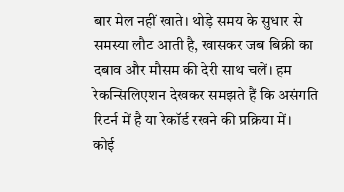बार मेल नहीं खाते। थोड़े समय के सुधार से समस्या लौट आती है, खासकर जब बिक्री का दबाव और मौसम की देरी साथ चलें। हम रेकन्सिलिएशन देखकर समझते हैं कि असंगति रिटर्न में है या रेकॉर्ड रखने की प्रक्रिया में।
कोई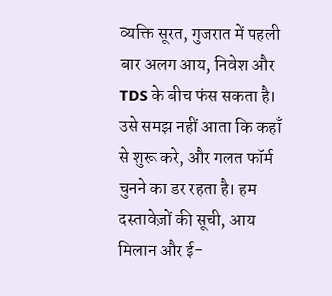व्यक्ति सूरत, गुजरात में पहली बार अलग आय, निवेश और TDS के बीच फंस सकता है। उसे समझ नहीं आता कि कहाँ से शुरू करे, और गलत फॉर्म चुनने का डर रहता है। हम दस्तावेज़ों की सूची, आय मिलान और ई-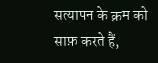सत्यापन के क्रम को साफ़ करते हैं,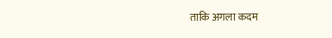ताकि अगला कदम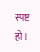स्पष्ट हो।